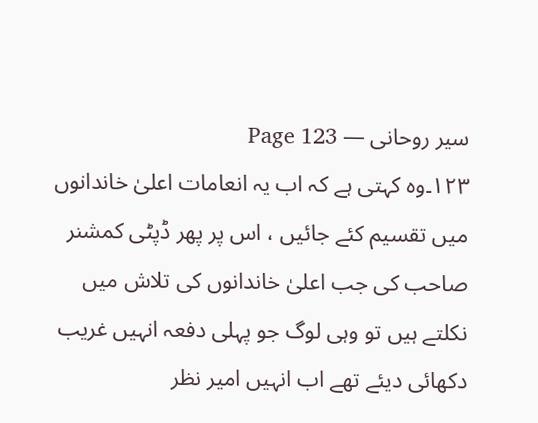سیر روحانی — Page 123
۱۲۳۔وہ کہتی ہے کہ اب یہ انعامات اعلیٰ خاندانوں میں تقسیم کئے جائیں ، اس پر پھر ڈپٹی کمشنر صاحب کی جب اعلیٰ خاندانوں کی تلاش میں نکلتے ہیں تو وہی لوگ جو پہلی دفعہ انہیں غریب دکھائی دیئے تھے اب انہیں امیر نظر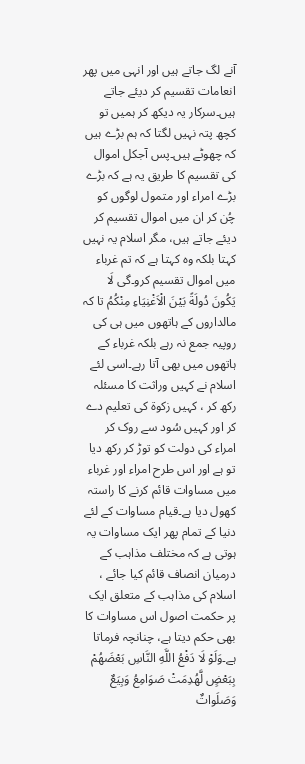آنے لگ جاتے ہیں اور انہی میں پھر انعامات تقسیم کر دیئے جاتے ہیں۔سرکار یہ دیکھ کر ہمیں تو کچھ پتہ نہیں لگتا کہ ہم بڑے ہیں کہ چھوٹے ہیں۔پس آجکل اموال کی تقسیم کا طریق یہ ہے کہ بڑے بڑے امراء اور متمول لوگوں کو چُن کر ان میں اموال تقسیم کر دیئے جاتے ہیں، مگر اسلام یہ نہیں کہتا بلکہ وہ کہتا ہے کہ تم غرباء میں اموال تقسیم کرو۔گی لَا يَكُونَ دُولَةً بَيْنَ الْاَغْنِيَاءِ مِنْكُمُ تا کہ مالداروں کے ہاتھوں میں ہی کی روپیہ جمع نہ رہے بلکہ غرباء کے ہاتھوں میں بھی آتا رہے۔اسی لئے اسلام نے کہیں وراثت کا مسئلہ رکھ کر ، کہیں زکوۃ کی تعلیم دے کر اور کہیں سُود سے روک کر امراء کی دولت کو توڑ کر رکھ دیا تو ہے اور اس طرح امراء اور غرباء میں مساوات قائم کرنے کا راستہ کھول دیا ہے۔قیام مساوات کے لئے دنیا کے تمام پھر ایک مساوات یہ ہوتی ہے کہ مختلف مذاہب کے درمیان انصاف قائم کیا جائے ، اسلام کی مذاہب کے متعلق ایک پر حکمت اصول اس مساوات کا بھی حکم دیتا ہے، چنانچہ فرماتا ہے۔وَلَوْ لَا دَفْعُ اللَّهِ النَّاسِ بَعْضَهُمْ بِبَعْضٍ لَّهُدِمَتْ صَوَامِعُ وَبِيَعٌ وَصَلَواتٌ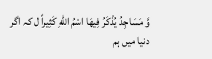وَّ مَسَاجِدُ يُذْكَرُ فِيهَا اسْمُ اللهِ كَثِيراً ل کہ اگر دنیا میں ہم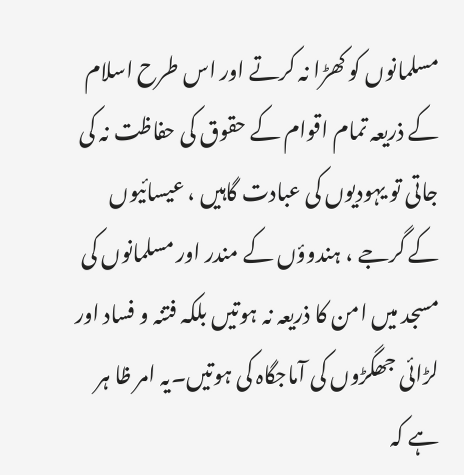مسلمانوں کو کھڑا نہ کرتے اور اس طرح اسلام کے ذریعہ تمام اقوام کے حقوق کی حفاظت نہ کی جاتی تو یہودیوں کی عبادت گاہیں ، عیسائیوں کے گرجے ، ہندوؤں کے مندر اور مسلمانوں کی مسجد میں امن کا ذریعہ نہ ہوتیں بلکہ فتنہ و فساد اور لڑائی جھگڑوں کی آماجگاہ کی ہوتیں۔یہ امر ظا ہر ہے کہ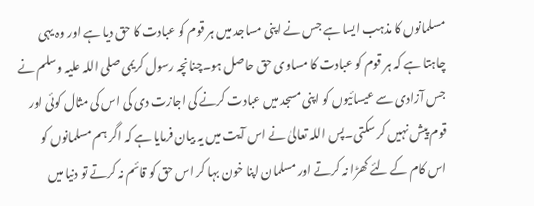مسلمانوں کا مذہب ایسا ہے جس نے اپنی مساجد میں ہر قوم کو عبادت کا حق دیا ہے اور وہ یہی چاہتا ہے کہ ہر قوم کو عبادت کا مساوی حق حاصل ہو۔چنانچہ رسول کریمی صلی اللہ علیہ وسلم نے جس آزادی سے عیسائیوں کو اپنی مسجد میں عبادت کرنے کی اجازت دی کی اس کی مثال کوئی اور قوم پیش نہیں کر سکتی۔پس اللہ تعالیٰ نے اس آیت میں یہ بیان فرمایا ہے کہ اگر ہم مسلمانوں کو اس کام کے لئے کھڑا نہ کرتے اور مسلمان اپنا خون بہا کر اس حق کو قائم نہ کرتے تو دنیا میں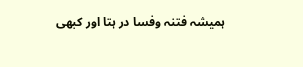ہمیشہ فتنہ وفسا در ہتا اور کبھی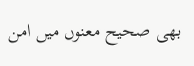بھی صحیح معنوں میں امن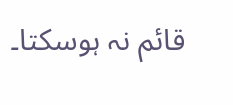قائم نہ ہوسکتا۔